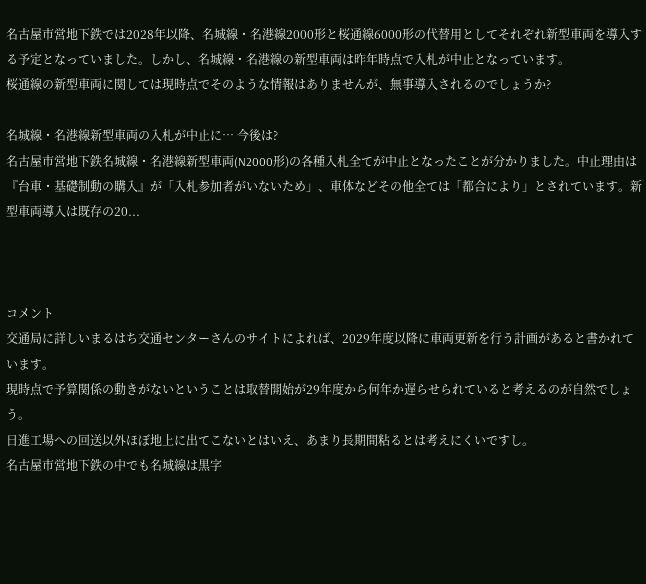名古屋市営地下鉄では2028年以降、名城線・名港線2000形と桜通線6000形の代替用としてそれぞれ新型車両を導入する予定となっていました。しかし、名城線・名港線の新型車両は昨年時点で入札が中止となっています。
桜通線の新型車両に関しては現時点でそのような情報はありませんが、無事導入されるのでしょうか?

名城線・名港線新型車両の入札が中止に… 今後は?
名古屋市営地下鉄名城線・名港線新型車両(N2000形)の各種入札全てが中止となったことが分かりました。中止理由は『台車・基礎制動の購入』が「入札参加者がいないため」、車体などその他全ては「都合により」とされています。新型車両導入は既存の20...



コメント
交通局に詳しいまるはち交通センターさんのサイトによれば、2029年度以降に車両更新を行う計画があると書かれています。
現時点で予算関係の動きがないということは取替開始が29年度から何年か遅らせられていると考えるのが自然でしょう。
日進工場への回送以外ほぼ地上に出てこないとはいえ、あまり長期間粘るとは考えにくいですし。
名古屋市営地下鉄の中でも名城線は黒字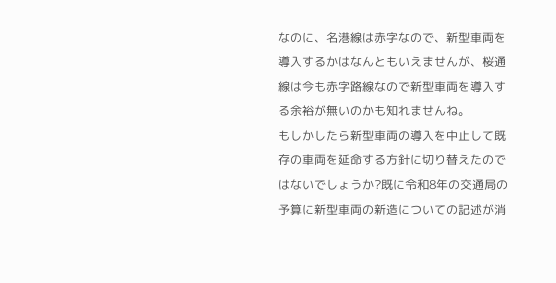なのに、名港線は赤字なので、新型車両を導入するかはなんともいえませんが、桜通線は今も赤字路線なので新型車両を導入する余裕が無いのかも知れませんね。
もしかしたら新型車両の導入を中止して既存の車両を延命する方針に切り替えたのではないでしょうか?既に令和8年の交通局の予算に新型車両の新造についての記述が消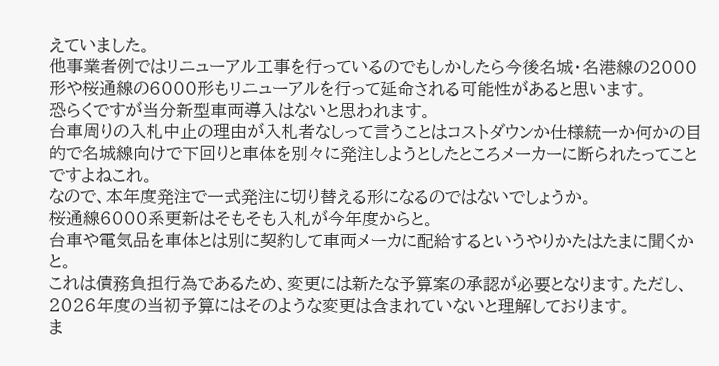えていました。
他事業者例ではリニューアル工事を行っているのでもしかしたら今後名城・名港線の2000形や桜通線の6000形もリニューアルを行って延命される可能性があると思います。
恐らくですが当分新型車両導入はないと思われます。
台車周りの入札中止の理由が入札者なしって言うことはコストダウンか仕様統一か何かの目的で名城線向けで下回りと車体を別々に発注しようとしたところメーカーに断られたってことですよねこれ。
なので、本年度発注で一式発注に切り替える形になるのではないでしょうか。
桜通線6000系更新はそもそも入札が今年度からと。
台車や電気品を車体とは別に契約して車両メーカに配給するというやりかたはたまに聞くかと。
これは債務負担行為であるため、変更には新たな予算案の承認が必要となります。ただし、2026年度の当初予算にはそのような変更は含まれていないと理解しております。
ま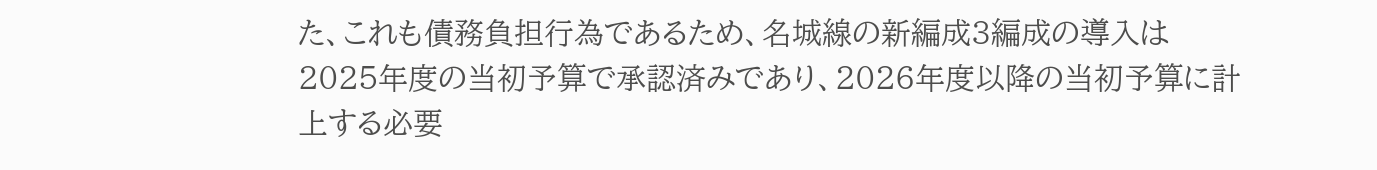た、これも債務負担行為であるため、名城線の新編成3編成の導入は2025年度の当初予算で承認済みであり、2026年度以降の当初予算に計上する必要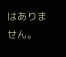はありません。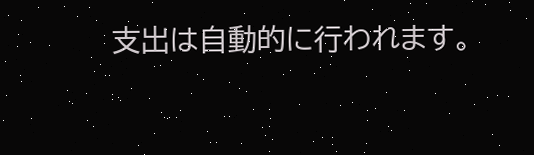支出は自動的に行われます。